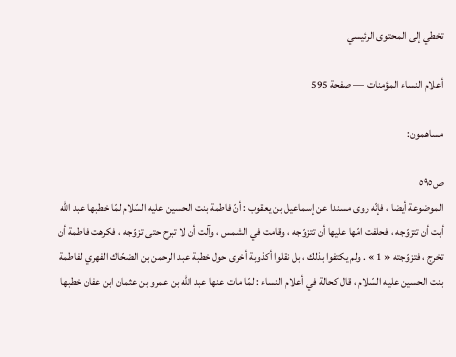تخطي إلى المحتوى الرئيسي

أعلام النساء المؤمنات — صفحة 595

مساهمون:

ص٥٩٥
الموضوعة أيضا ، فإنّه روى مسندا عن إسماعيل بن يعقوب : أنّ فاطمة بنت الحسين عليه السّلام لمّا خطبها عبد اللّه أبت أن تتزوّجه ، فحلفت امّها عليها أن تتزوّجه ، وقامت في الشمس ، وآلت أن لا تبرح حتى تزوّجه ، فكرهت فاطمة أن تخرج ، فتزوّجته « 1 » . ولم يكتفوا بذلك ، بل نقلوا أكذوبة أخرى حول خطبة عبد الرحمن بن الضحّاك الفهري لفاطمة بنت الحسين عليه السّلام ، قال كحالة في أعلام النساء : لمّا مات عنها عبد اللّه بن عمرو بن عثمان ابن عفان خطبها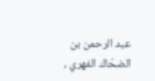عبد الرحمن بن الضحّاك الفهري ،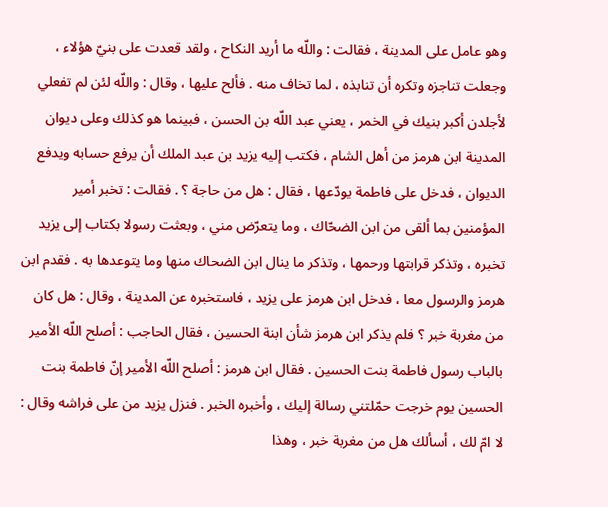وهو عامل على المدينة ، فقالت : واللّه ما أريد النكاح ، ولقد قعدت على بنيّ هؤلاء ، وجعلت تناجزه وتكره أن تنابذه ، لما تخاف منه . فألح عليها ، وقال : واللّه لئن لم تفعلي لأجلدن أكبر بنيك في الخمر ، يعني عبد اللّه بن الحسن ، فبينما هو كذلك وعلى ديوان المدينة ابن هرمز من أهل الشام ، فكتب إليه يزيد بن عبد الملك أن يرفع حسابه ويدفع الديوان ، فدخل على فاطمة يودّعها ، فقال : هل من حاجة ؟ . فقالت : تخبر أمير المؤمنين بما ألقى من ابن الضحّاك ، وما يتعرّض مني ، وبعثت رسولا بكتاب إلى يزيد تخبره ، وتذكر قرابتها ورحمها ، وتذكر ما ينال ابن الضحاك منها وما يتوعدها به . فقدم ابن هرمز والرسول معا ، فدخل ابن هرمز على يزيد ، فاستخبره عن المدينة ، وقال : هل كان من مغربة خبر ؟ فلم يذكر ابن هرمز شأن ابنة الحسين ، فقال الحاجب : أصلح اللّه الأمير بالباب رسول فاطمة بنت الحسين . فقال ابن هرمز : أصلح اللّه الأمير إنّ فاطمة بنت الحسين يوم خرجت حمّلتني رسالة إليك ، وأخبره الخبر . فنزل يزيد من على فراشه وقال : لا امّ لك ، أسألك هل من مغربة خبر ، وهذا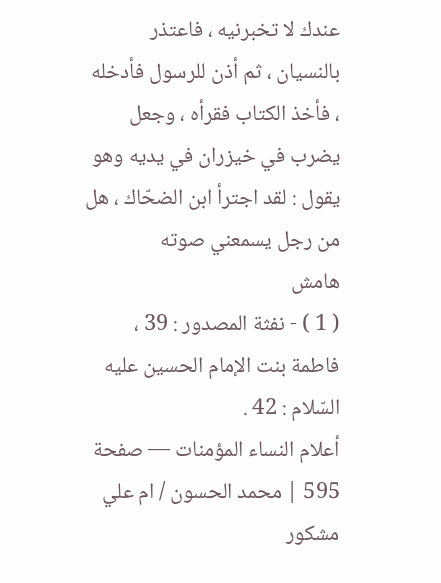عندك لا تخبرنيه ، فاعتذر بالنسيان ، ثم أذن للرسول فأدخله ، فأخذ الكتاب فقرأه ، وجعل يضرب في خيزران في يديه وهو يقول : لقد اجترأ ابن الضحّاك ، هل من رجل يسمعني صوته
هامش
( 1 ) - نفثة المصدور : 39 ، فاطمة بنت الإمام الحسين عليه السّلام : 42 .
أعلام النساء المؤمنات — صفحة 595 | محمد الحسون / ام علي مشكور